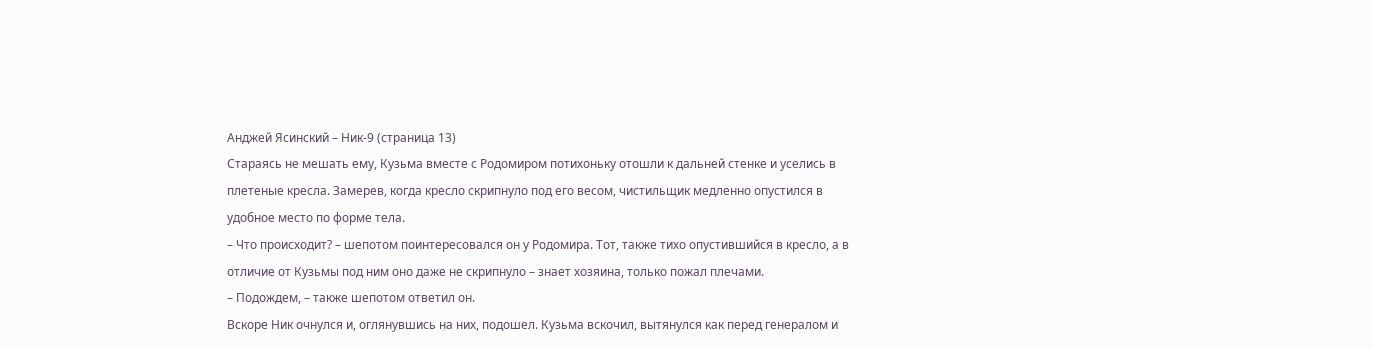Анджей Ясинский – Ник-9 (страница 13)
Стараясь не мешать ему, Кузьма вместе с Родомиром потихоньку отошли к дальней стенке и уселись в плетеные кресла. Замерев, когда кресло скрипнуло под его весом, чистильщик медленно опустился в удобное место по форме тела.
– Что происходит? – шепотом поинтересовался он у Родомира. Тот, также тихо опустившийся в кресло, а в отличие от Кузьмы под ним оно даже не скрипнуло – знает хозяина, только пожал плечами.
– Подождем, – также шепотом ответил он.
Вскоре Ник очнулся и, оглянувшись на них, подошел. Кузьма вскочил, вытянулся как перед генералом и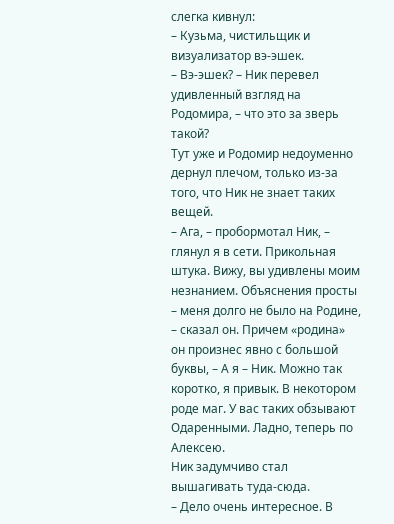слегка кивнул:
– Кузьма, чистильщик и визуализатор вэ-эшек.
– Вэ-эшек? – Ник перевел удивленный взгляд на Родомира, – что это за зверь такой?
Тут уже и Родомир недоуменно дернул плечом, только из-за того, что Ник не знает таких вещей.
– Ага, – пробормотал Ник, – глянул я в сети. Прикольная штука. Вижу, вы удивлены моим незнанием. Объяснения просты – меня долго не было на Родине, – сказал он. Причем «родина» он произнес явно с большой буквы, – А я – Ник. Можно так коротко, я привык. В некотором роде маг. У вас таких обзывают Одаренными. Ладно, теперь по Алексею.
Ник задумчиво стал вышагивать туда-сюда.
– Дело очень интересное. В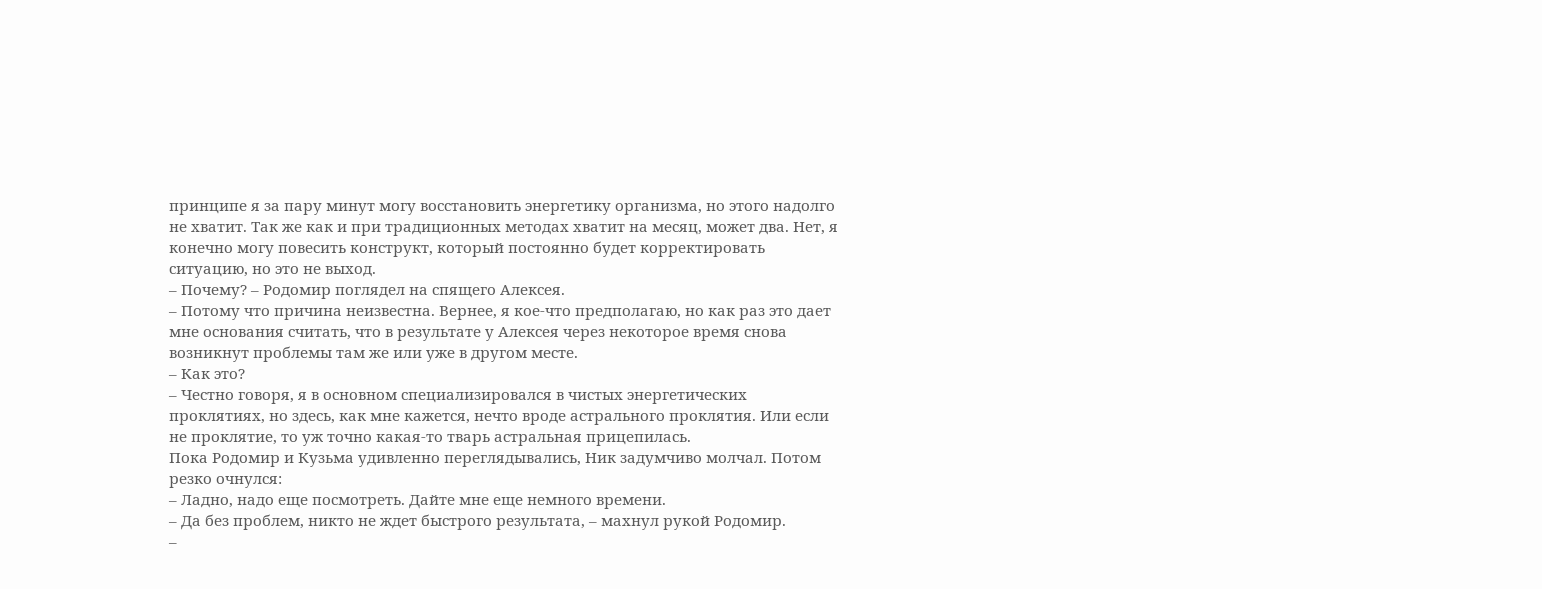принципе я за пару минут могу восстановить энергетику организма, но этого надолго не хватит. Так же как и при традиционных методах хватит на месяц, может два. Нет, я конечно могу повесить конструкт, который постоянно будет корректировать ситуацию, но это не выход.
– Почему? – Родомир поглядел на спящего Алексея.
– Потому что причина неизвестна. Вернее, я кое-что предполагаю, но как раз это дает мне основания считать, что в результате у Алексея через некоторое время снова возникнут проблемы там же или уже в другом месте.
– Как это?
– Честно говоря, я в основном специализировался в чистых энергетических проклятиях, но здесь, как мне кажется, нечто вроде астрального проклятия. Или если не проклятие, то уж точно какая-то тварь астральная прицепилась.
Пока Родомир и Кузьма удивленно переглядывались, Ник задумчиво молчал. Потом резко очнулся:
– Ладно, надо еще посмотреть. Дайте мне еще немного времени.
– Да без проблем, никто не ждет быстрого результата, – махнул рукой Родомир.
–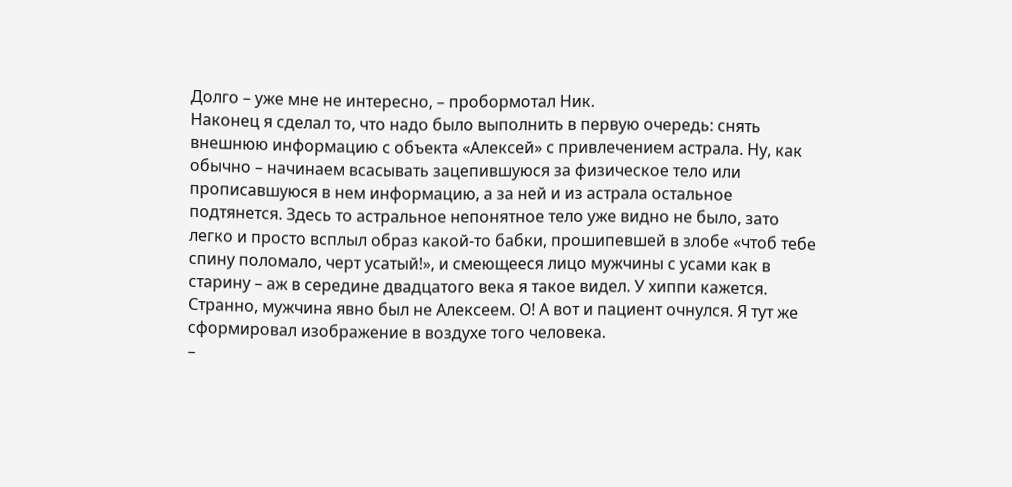Долго – уже мне не интересно, – пробормотал Ник.
Наконец я сделал то, что надо было выполнить в первую очередь: снять внешнюю информацию с объекта «Алексей» с привлечением астрала. Ну, как обычно – начинаем всасывать зацепившуюся за физическое тело или прописавшуюся в нем информацию, а за ней и из астрала остальное подтянется. Здесь то астральное непонятное тело уже видно не было, зато легко и просто всплыл образ какой-то бабки, прошипевшей в злобе «чтоб тебе спину поломало, черт усатый!», и смеющееся лицо мужчины с усами как в старину – аж в середине двадцатого века я такое видел. У хиппи кажется. Странно, мужчина явно был не Алексеем. О! А вот и пациент очнулся. Я тут же сформировал изображение в воздухе того человека.
–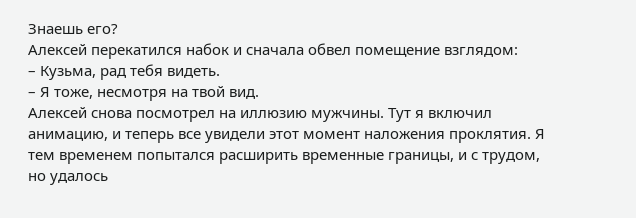Знаешь его?
Алексей перекатился набок и сначала обвел помещение взглядом:
– Кузьма, рад тебя видеть.
– Я тоже, несмотря на твой вид.
Алексей снова посмотрел на иллюзию мужчины. Тут я включил анимацию, и теперь все увидели этот момент наложения проклятия. Я тем временем попытался расширить временные границы, и с трудом, но удалось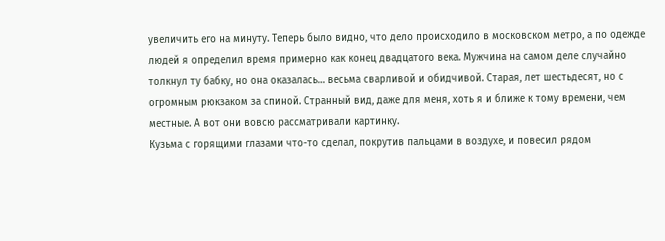увеличить его на минуту. Теперь было видно, что дело происходило в московском метро, а по одежде людей я определил время примерно как конец двадцатого века. Мужчина на самом деле случайно толкнул ту бабку, но она оказалась… весьма сварливой и обидчивой. Старая, лет шестьдесят, но с огромным рюкзаком за спиной. Странный вид, даже для меня, хоть я и ближе к тому времени, чем местные. А вот они вовсю рассматривали картинку.
Кузьма с горящими глазами что-то сделал, покрутив пальцами в воздухе, и повесил рядом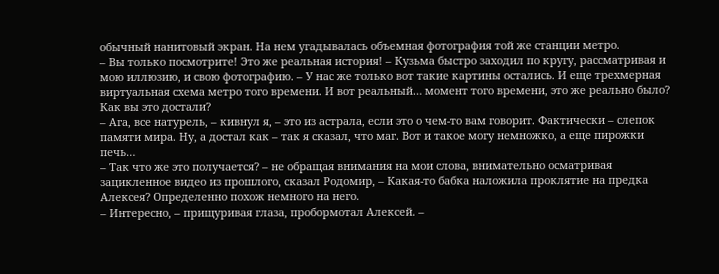обычный нанитовый экран. На нем угадывалась объемная фотография той же станции метро.
– Вы только посмотрите! Это же реальная история! – Кузьма быстро заходил по кругу, рассматривая и мою иллюзию, и свою фотографию. – У нас же только вот такие картины остались. И еще трехмерная виртуальная схема метро того времени. И вот реальный… момент того времени, это же реально было? Как вы это достали?
– Ага, все натурель, – кивнул я, – это из астрала, если это о чем-то вам говорит. Фактически – слепок памяти мира. Ну, а достал как – так я сказал, что маг. Вот и такое могу немножко, а еще пирожки печь…
– Так что же это получается? – не обращая внимания на мои слова, внимательно осматривая зацикленное видео из прошлого, сказал Родомир, – Какая-то бабка наложила проклятие на предка Алексея? Определенно похож немного на него.
– Интересно, – прищуривая глаза, пробормотал Алексей. –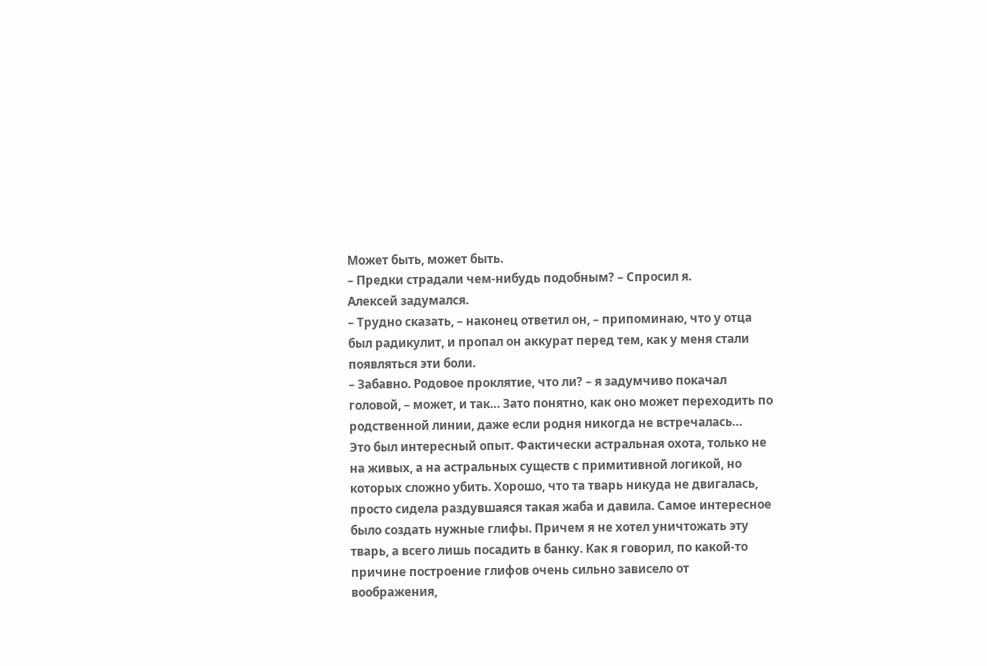Может быть, может быть.
– Предки страдали чем-нибудь подобным? – Спросил я.
Алексей задумался.
– Трудно сказать, – наконец ответил он, – припоминаю, что у отца был радикулит, и пропал он аккурат перед тем, как у меня стали появляться эти боли.
– Забавно. Родовое проклятие, что ли? – я задумчиво покачал головой, – может, и так… Зато понятно, как оно может переходить по родственной линии, даже если родня никогда не встречалась…
Это был интересный опыт. Фактически астральная охота, только не на живых, а на астральных существ с примитивной логикой, но которых сложно убить. Хорошо, что та тварь никуда не двигалась, просто сидела раздувшаяся такая жаба и давила. Самое интересное было создать нужные глифы. Причем я не хотел уничтожать эту тварь, а всего лишь посадить в банку. Как я говорил, по какой-то причине построение глифов очень сильно зависело от воображения,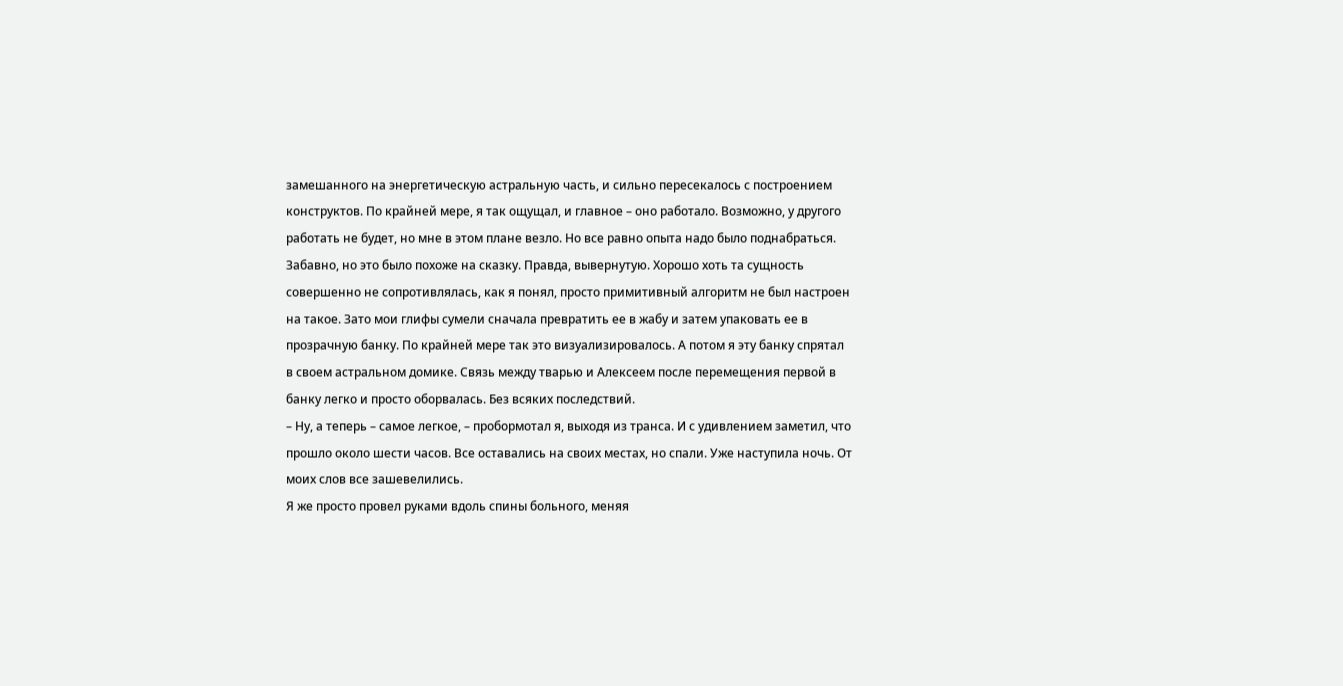замешанного на энергетическую астральную часть, и сильно пересекалось с построением конструктов. По крайней мере, я так ощущал, и главное – оно работало. Возможно, у другого работать не будет, но мне в этом плане везло. Но все равно опыта надо было поднабраться.
Забавно, но это было похоже на сказку. Правда, вывернутую. Хорошо хоть та сущность совершенно не сопротивлялась, как я понял, просто примитивный алгоритм не был настроен на такое. Зато мои глифы сумели сначала превратить ее в жабу и затем упаковать ее в прозрачную банку. По крайней мере так это визуализировалось. А потом я эту банку спрятал в своем астральном домике. Связь между тварью и Алексеем после перемещения первой в банку легко и просто оборвалась. Без всяких последствий.
– Ну, а теперь – самое легкое, – пробормотал я, выходя из транса. И с удивлением заметил, что прошло около шести часов. Все оставались на своих местах, но спали. Уже наступила ночь. От моих слов все зашевелились.
Я же просто провел руками вдоль спины больного, меняя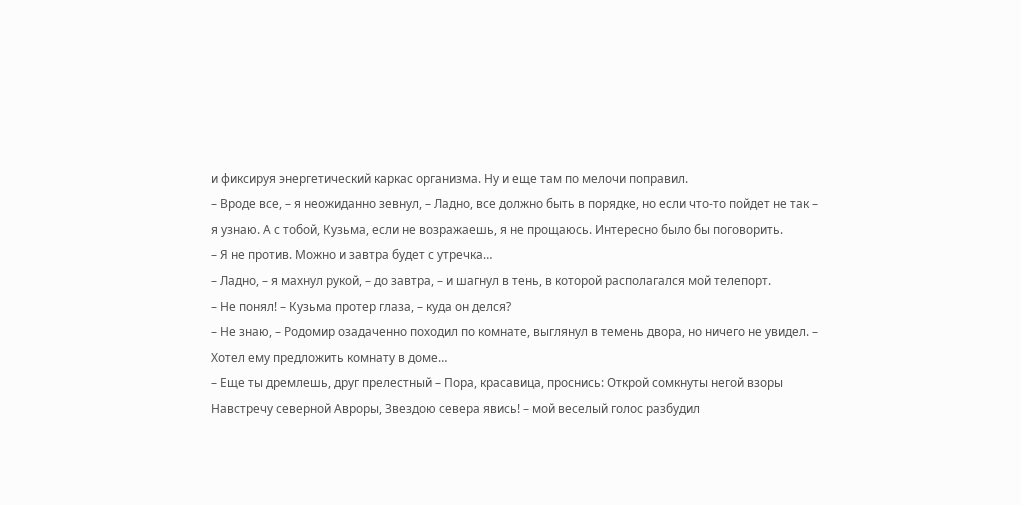и фиксируя энергетический каркас организма. Ну и еще там по мелочи поправил.
– Вроде все, – я неожиданно зевнул, – Ладно, все должно быть в порядке, но если что-то пойдет не так – я узнаю. А с тобой, Кузьма, если не возражаешь, я не прощаюсь. Интересно было бы поговорить.
– Я не против. Можно и завтра будет с утречка…
– Ладно, – я махнул рукой, – до завтра, – и шагнул в тень, в которой располагался мой телепорт.
– Не понял! – Кузьма протер глаза, – куда он делся?
– Не знаю, – Родомир озадаченно походил по комнате, выглянул в темень двора, но ничего не увидел. – Хотел ему предложить комнату в доме…
– Еще ты дремлешь, друг прелестный – Пора, красавица, проснись: Открой сомкнуты негой взоры Навстречу северной Авроры, Звездою севера явись! – мой веселый голос разбудил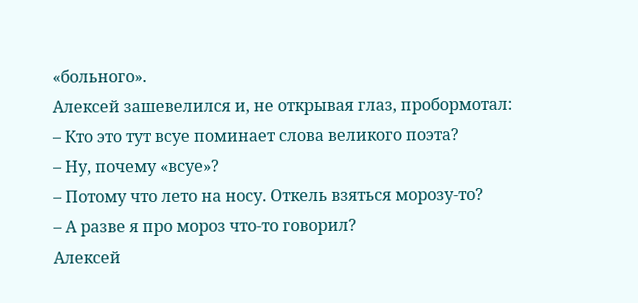«больного».
Алексей зашевелился и, не открывая глаз, пробормотал:
– Кто это тут всуе поминает слова великого поэта?
– Ну, почему «всуе»?
– Потому что лето на носу. Откель взяться морозу-то?
– А разве я про мороз что-то говорил?
Алексей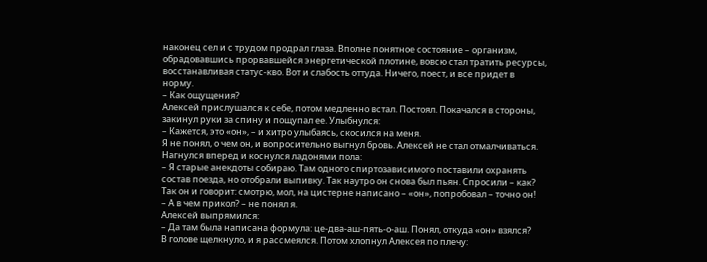наконец сел и с трудом продрал глаза. Вполне понятное состояние – организм, обрадовавшись прорвавшейся энергетической плотине, вовсю стал тратить ресурсы, восстанавливая статус-кво. Вот и слабость оттуда. Ничего, поест, и все придет в норму.
– Как ощущения?
Алексей прислушался к себе, потом медленно встал. Постоял. Покачался в стороны, закинул руки за спину и пощупал ее. Улыбнулся:
– Кажется, это «он», – и хитро улыбаясь, скосился на меня.
Я не понял, о чем он, и вопросительно выгнул бровь. Алексей не стал отмалчиваться. Нагнулся вперед и коснулся ладонями пола:
– Я старые анекдоты собираю. Там одного спиртозависимого поставили охранять состав поезда, но отобрали выпивку. Так наутро он снова был пьян. Спросили – как? Так он и говорит: смотрю, мол, на цистерне написано – «он», попробовал – точно он!
– А в чем прикол? – не понял я.
Алексей выпрямился:
– Да там была написана формула: це-два-аш-пять-о-аш. Понял, откуда «он» взялся?
В голове щелкнуло, и я рассмеялся. Потом хлопнул Алексея по плечу: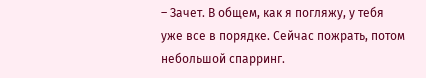– Зачет. В общем, как я погляжу, у тебя уже все в порядке. Сейчас пожрать, потом небольшой спарринг.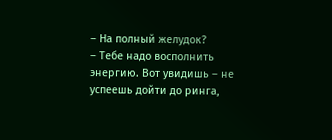– На полный желудок?
– Тебе надо восполнить энергию. Вот увидишь – не успеешь дойти до ринга,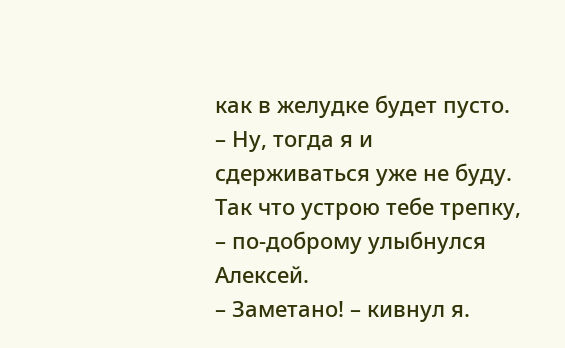как в желудке будет пусто.
– Ну, тогда я и сдерживаться уже не буду. Так что устрою тебе трепку, – по-доброму улыбнулся Алексей.
– Заметано! – кивнул я.